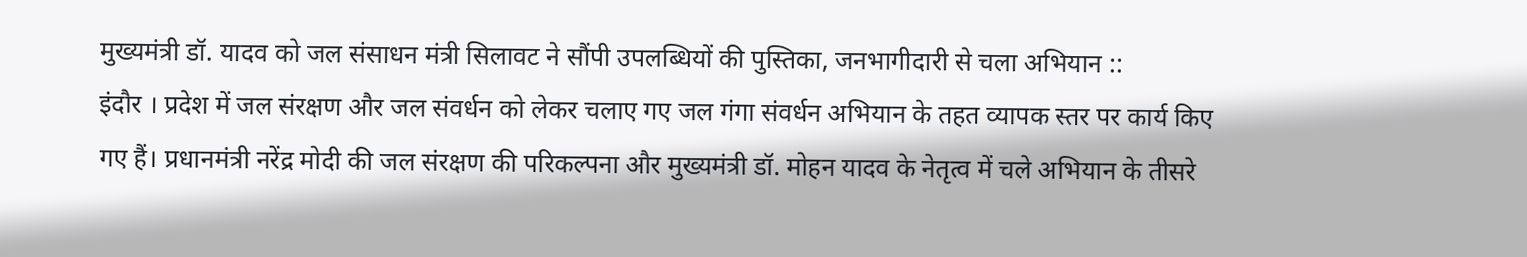मुख्यमंत्री डॉ. यादव को जल संसाधन मंत्री सिलावट ने सौंपी उपलब्धियों की पुस्तिका, जनभागीदारी से चला अभियान ::
इंदौर । प्रदेश में जल संरक्षण और जल संवर्धन को लेकर चलाए गए जल गंगा संवर्धन अभियान के तहत व्यापक स्तर पर कार्य किए गए हैं। प्रधानमंत्री नरेंद्र मोदी की जल संरक्षण की परिकल्पना और मुख्यमंत्री डॉ. मोहन यादव के नेतृत्व में चले अभियान के तीसरे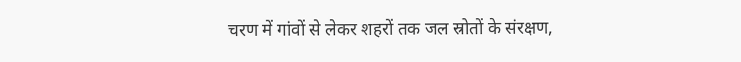चरण में गांवों से लेकर शहरों तक जल स्रोतों के संरक्षण,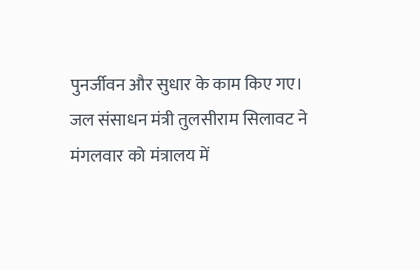पुनर्जीवन और सुधार के काम किए गए।
जल संसाधन मंत्री तुलसीराम सिलावट ने मंगलवार को मंत्रालय में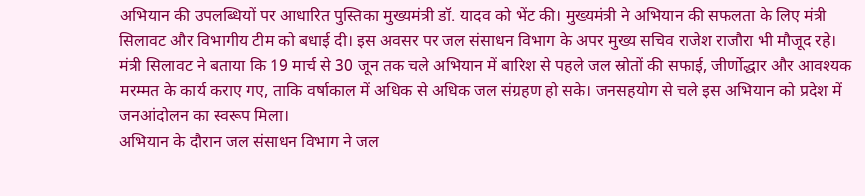अभियान की उपलब्धियों पर आधारित पुस्तिका मुख्यमंत्री डॉ. यादव को भेंट की। मुख्यमंत्री ने अभियान की सफलता के लिए मंत्री सिलावट और विभागीय टीम को बधाई दी। इस अवसर पर जल संसाधन विभाग के अपर मुख्य सचिव राजेश राजौरा भी मौजूद रहे।
मंत्री सिलावट ने बताया कि 19 मार्च से 30 जून तक चले अभियान में बारिश से पहले जल स्रोतों की सफाई, जीर्णोद्धार और आवश्यक मरम्मत के कार्य कराए गए, ताकि वर्षाकाल में अधिक से अधिक जल संग्रहण हो सके। जनसहयोग से चले इस अभियान को प्रदेश में जनआंदोलन का स्वरूप मिला।
अभियान के दौरान जल संसाधन विभाग ने जल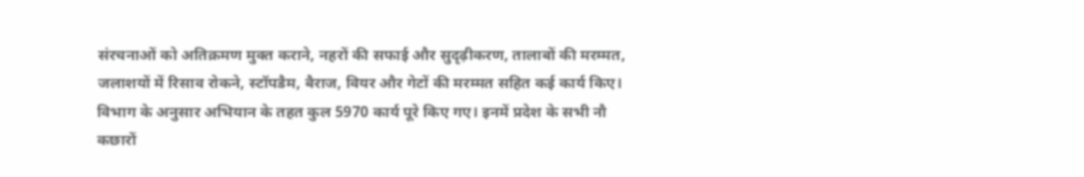संरचनाओं को अतिक्रमण मुक्त कराने, नहरों की सफाई और सुदृढ़ीकरण, तालाबों की मरम्मत, जलाशयों में रिसाव रोकने, स्टॉपडैम, बैराज, वियर और गेटों की मरम्मत सहित कई कार्य किए।
विभाग के अनुसार अभियान के तहत कुल 5970 कार्य पूरे किए गए। इनमें प्रदेश के सभी नौ कछारों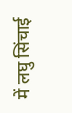में लघु सिंचाई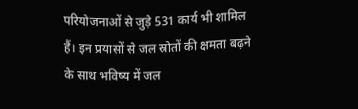परियोजनाओं से जुड़े 531 कार्य भी शामिल हैं। इन प्रयासों से जल स्रोतों की क्षमता बढ़ने के साथ भविष्य में जल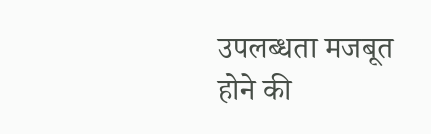उपलब्धता मजबूत होने की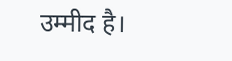उम्मीद है।